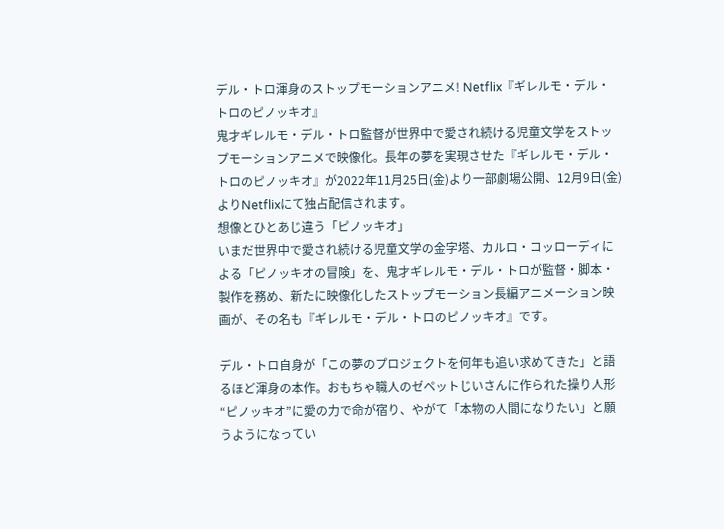デル・トロ渾身のストップモーションアニメ! Netflix『ギレルモ・デル・トロのピノッキオ』
鬼才ギレルモ・デル・トロ監督が世界中で愛され続ける児童文学をストップモーションアニメで映像化。長年の夢を実現させた『ギレルモ・デル・トロのピノッキオ』が2022年11月25日(金)より一部劇場公開、12月9日(金)よりNetflixにて独占配信されます。
想像とひとあじ違う「ピノッキオ」
いまだ世界中で愛され続ける児童文学の金字塔、カルロ・コッローディによる「ピノッキオの冒険」を、鬼才ギレルモ・デル・トロが監督・脚本・製作を務め、新たに映像化したストップモーション長編アニメーション映画が、その名も『ギレルモ・デル・トロのピノッキオ』です。

デル・トロ自身が「この夢のプロジェクトを何年も追い求めてきた」と語るほど渾身の本作。おもちゃ職人のゼペットじいさんに作られた操り人形“ピノッキオ”に愛の力で命が宿り、やがて「本物の人間になりたい」と願うようになってい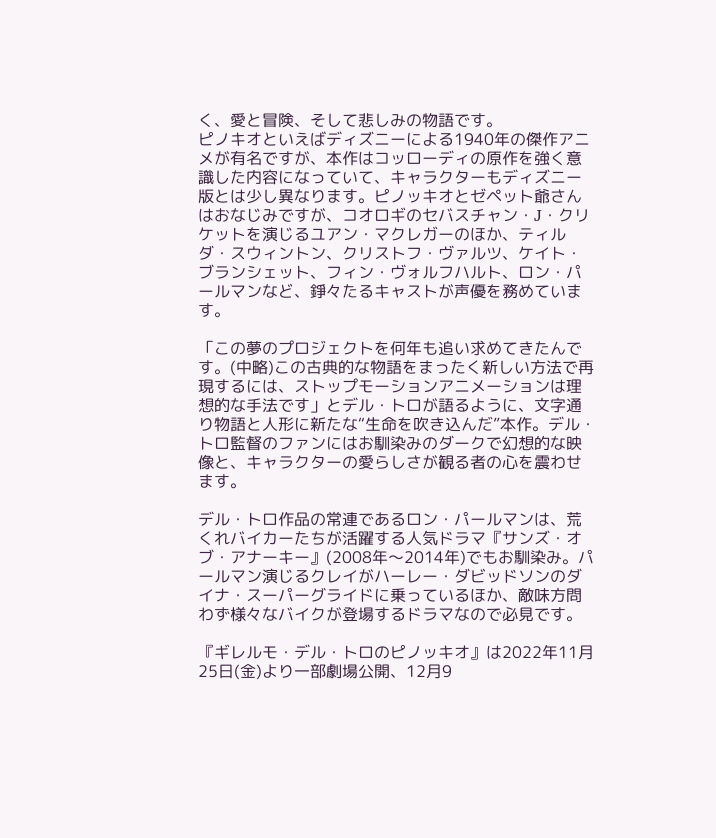く、愛と冒険、そして悲しみの物語です。
ピノキオといえばディズニーによる1940年の傑作アニメが有名ですが、本作はコッローディの原作を強く意識した内容になっていて、キャラクターもディズニー版とは少し異なります。ピノッキオとゼペット爺さんはおなじみですが、コオロギのセバスチャン・J・クリケットを演じるユアン・マクレガーのほか、ティルダ・スウィントン、クリストフ・ヴァルツ、ケイト・ブランシェット、フィン・ヴォルフハルト、ロン・パールマンなど、錚々たるキャストが声優を務めています。

「この夢のプロジェクトを何年も追い求めてきたんです。(中略)この古典的な物語をまったく新しい方法で再現するには、ストップモーションアニメーションは理想的な手法です」とデル・トロが語るように、文字通り物語と人形に新たな“生命を吹き込んだ”本作。デル・トロ監督のファンにはお馴染みのダークで幻想的な映像と、キャラクターの愛らしさが観る者の心を震わせます。

デル・トロ作品の常連であるロン・パールマンは、荒くれバイカーたちが活躍する人気ドラマ『サンズ・オブ・アナーキー』(2008年〜2014年)でもお馴染み。パールマン演じるクレイがハーレー・ダビッドソンのダイナ・スーパーグライドに乗っているほか、敵味方問わず様々なバイクが登場するドラマなので必見です。

『ギレルモ・デル・トロのピノッキオ』は2022年11月25日(金)より一部劇場公開、12月9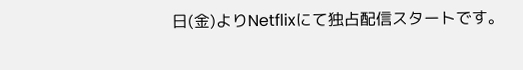日(金)よりNetflixにて独占配信スタートです。